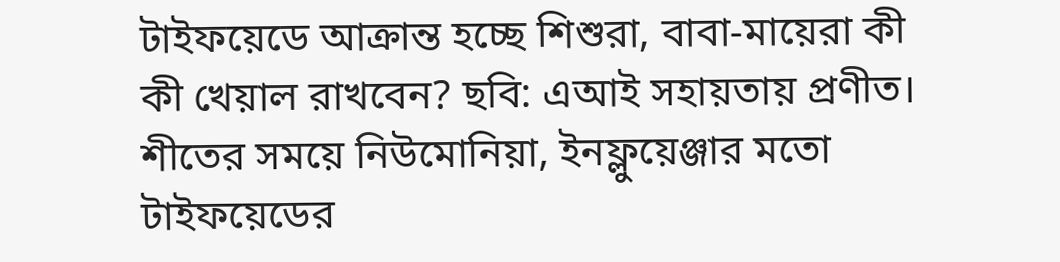টাইফয়েডে আক্রান্ত হচ্ছে শিশুরা, বাবা-মায়েরা কী কী খেয়াল রাখবেন? ছবি: এআই সহায়তায় প্রণীত।
শীতের সময়ে নিউমোনিয়া, ইনফ্লুয়েঞ্জার মতো টাইফয়েডের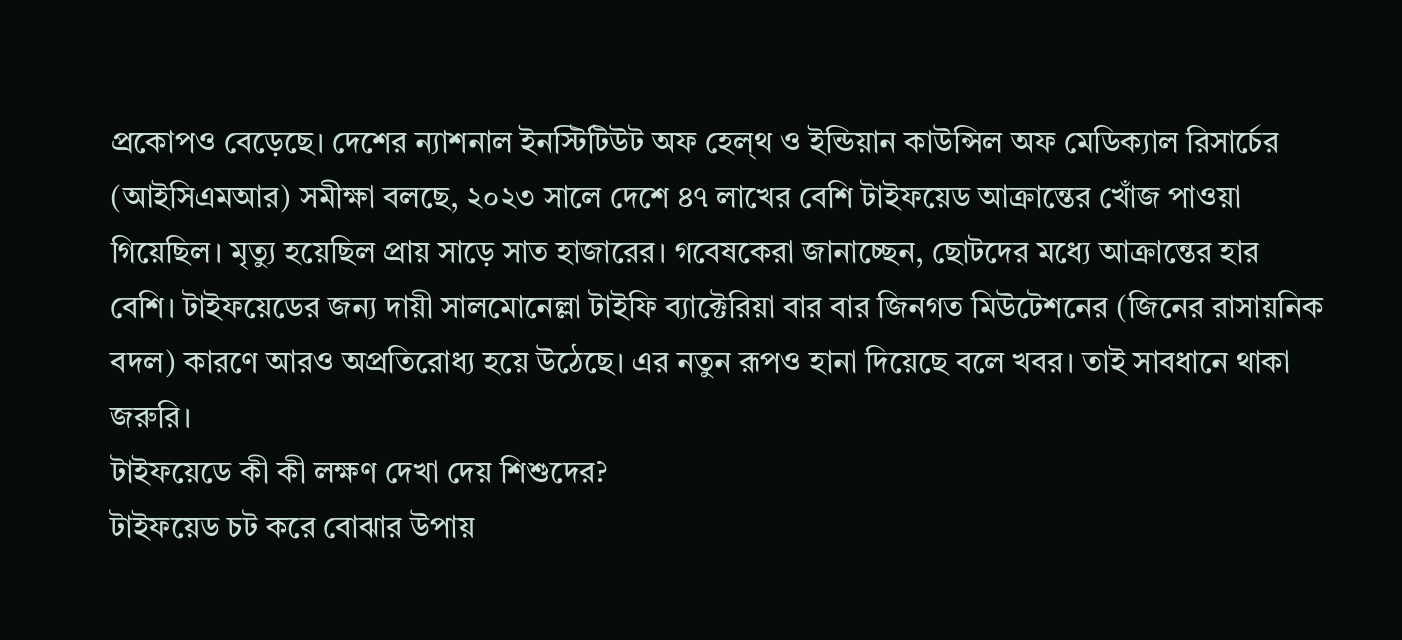প্রকোপও বেড়েছে। দেশের ন্যাশনাল ইনস্টিটিউট অফ হেল্থ ও ইন্ডিয়ান কাউন্সিল অফ মেডিক্যাল রিসার্চের (আইসিএমআর) সমীক্ষা বলছে, ২০২৩ সালে দেশে ৪৭ লাখের বেশি টাইফয়েড আক্রান্তের খোঁজ পাওয়া গিয়েছিল। মৃত্যু হয়েছিল প্রায় সাড়ে সাত হাজারের। গবেষকেরা জানাচ্ছেন, ছোটদের মধ্যে আক্রান্তের হার বেশি। টাইফয়েডের জন্য দায়ী সালমোনেল্লা টাইফি ব্যাক্টেরিয়া বার বার জিনগত মিউটেশনের (জিনের রাসায়নিক বদল) কারণে আরও অপ্রতিরোধ্য হয়ে উঠেছে। এর নতুন রূপও হানা দিয়েছে বলে খবর। তাই সাবধানে থাকা জরুরি।
টাইফয়েডে কী কী লক্ষণ দেখা দেয় শিশুদের?
টাইফয়েড চট করে বোঝার উপায়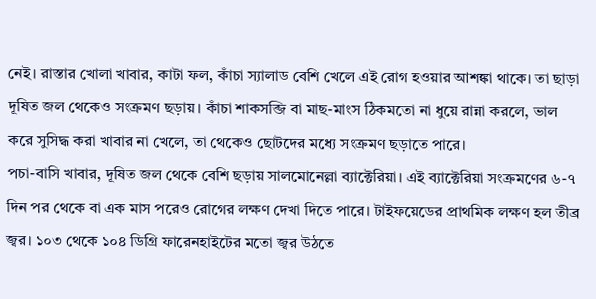নেই। রাস্তার খোলা খাবার, কাটা ফল, কাঁচা স্যালাড বেশি খেলে এই রোগ হওয়ার আশঙ্কা থাকে। তা ছাড়া দূষিত জল থেকেও সংক্রমণ ছড়ায়। কাঁচা শাকসব্জি বা মাছ-মাংস ঠিকমতো না ধুয়ে রান্না করলে, ভাল করে সুসিদ্ধ করা খাবার না খেলে, তা থেকেও ছোটদের মধ্যে সংক্রমণ ছড়াতে পারে।
পচা-বাসি খাবার, দূষিত জল থেকে বেশি ছড়ায় সালমোনেল্লা ব্যাক্টেরিয়া। এই ব্যাক্টেরিয়া সংক্রমণের ৬-৭ দিন পর থেকে বা এক মাস পরেও রোগের লক্ষণ দেখা দিতে পারে। টাইফয়েডের প্রাথমিক লক্ষণ হল তীব্র জ্বর। ১০৩ থেকে ১০৪ ডিগ্রি ফারেনহাইটের মতো জ্বর উঠতে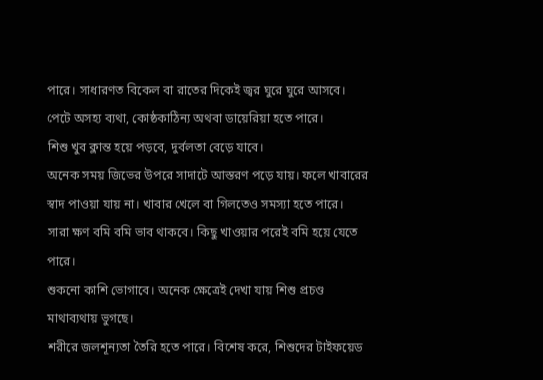পারে। সাধারণত বিকেল বা রাতের দিকেই জ্বর ঘুরে ঘুরে আসবে।
পেটে অসহ্য ব্যথা, কোষ্ঠকাঠিন্য অথবা ডায়েরিয়া হতে পারে।
শিশু খুব ক্লান্ত হয়ে পড়বে, দুর্বলতা বেড়ে যাবে।
অনেক সময় জিভের উপরে সাদাটে আস্তরণ পড়ে যায়। ফলে খাবারের স্বাদ পাওয়া যায় না। খাবার খেলে বা গিলতেও সমস্যা হতে পারে।
সারা ক্ষণ বমি বমি ভাব থাকবে। কিছু খাওয়ার পরেই বমি হয়ে যেতে পারে।
শুকনো কাশি ভোগাবে। অনেক ক্ষেত্রেই দেখা যায় শিশু প্রচণ্ড মাথাব্যথায় ভুগছে।
শরীরে জলশূন্যতা তৈরি হতে পারে। বিশেষ করে, শিশুদের টাইফয়েড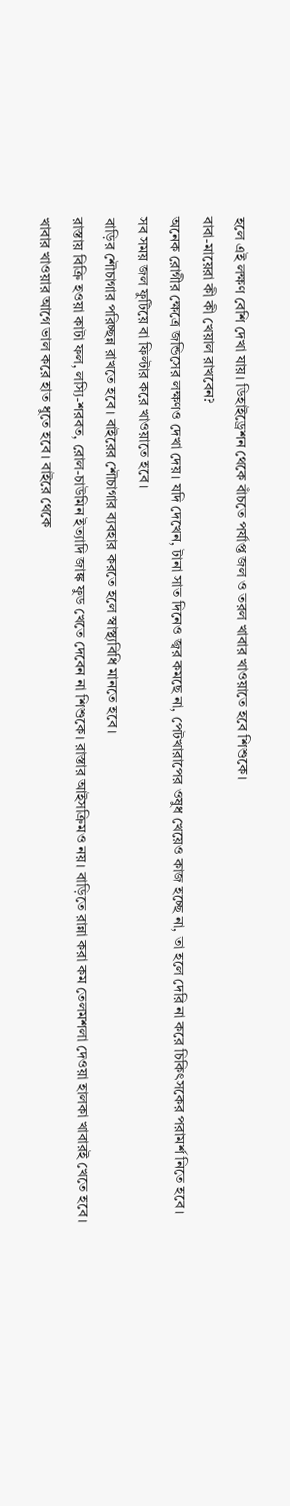হলে এই লক্ষণ বেশি দেখা যায়। ডিহাইড্রেশন থেকে বাঁচতে পর্যাপ্ত জল ও তরল খাবার খাওয়াতে হবে শিশুকে।
বাবা-মায়েরা কী কী খেয়াল রাখবেন?
অনেক রোগীর ক্ষেত্রে জন্ডিসের লক্ষণও দেখা দেয়। যদি দেখেন, টানা সাত দিনেও জ্বর কমছে না, পেটখারাপের ওষুধ খেয়েও কাজ হচ্ছে না, তা হলে দেরি না করে চিকিৎসকের পরামর্শ নিতে হবে।
সব সময় জল ফুটিয়ে বা ফিল্টার করে খাওয়াতে হবে।
বাড়ির শৌচাগার পরিচ্ছন্ন রাখতে হবে। বাইরের শৌচাগার ব্যবহার করতে হলে স্বাস্থ্যবিধি মানতে হবে।
রাস্তায় বিক্রি হওয়া কাটা ফল, লস্যি-শরবত, রোল-চাউমিন ইত্যাদি জাঙ্ক ফুড খেতে দেবেন না শিশুকে। রাস্তার আইসক্রিমও নয়। বাড়িতে রান্না করা কম তেলমশলা দেওয়া হালকা খাবারই খেতে হবে।
খাবার খাওয়ার আগে ভাল করে হাত ধুতে হবে। বাইরে থেকে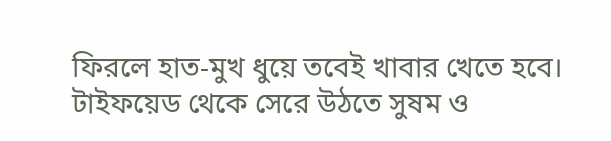ফিরলে হাত-মুখ ধুয়ে তবেই খাবার খেতে হবে।
টাইফয়েড থেকে সেরে উঠতে সুষম ও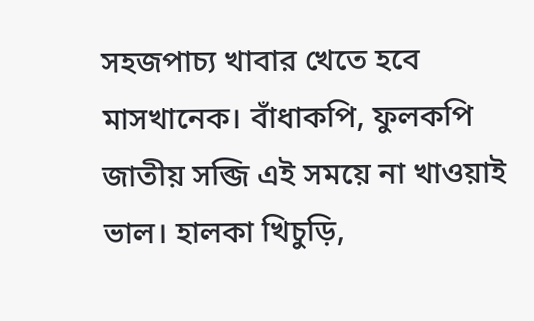সহজপাচ্য খাবার খেতে হবে মাসখানেক। বাঁধাকপি, ফুলকপি জাতীয় সব্জি এই সময়ে না খাওয়াই ভাল। হালকা খিচুড়ি,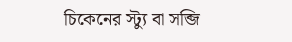চিকেনের স্ট্যু বা সব্জি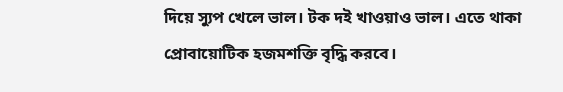দিয়ে স্যুপ খেলে ভাল। টক দই খাওয়াও ভাল। এতে থাকা প্রোবায়োটিক হজমশক্তি বৃদ্ধি করবে।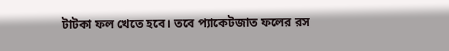টাটকা ফল খেতে হবে। তবে প্যাকেটজাত ফলের রস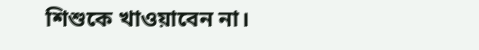শিশুকে খাওয়াবেন না।